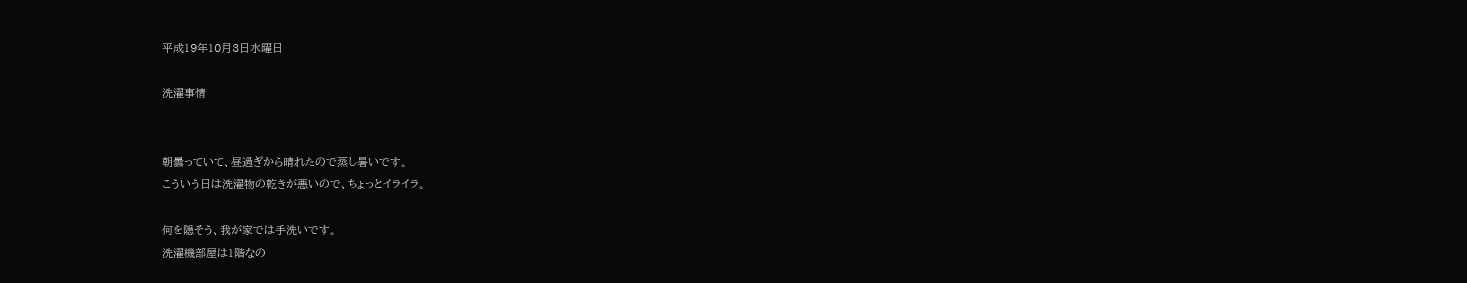平成19年10月3日水曜日

洗濯事情


朝曇っていて、昼過ぎから晴れたので蒸し暑いです。
こういう日は洗濯物の乾きが悪いので、ちょっとイライラ。

何を隠そう、我が家では手洗いです。
洗濯機部屋は1階なの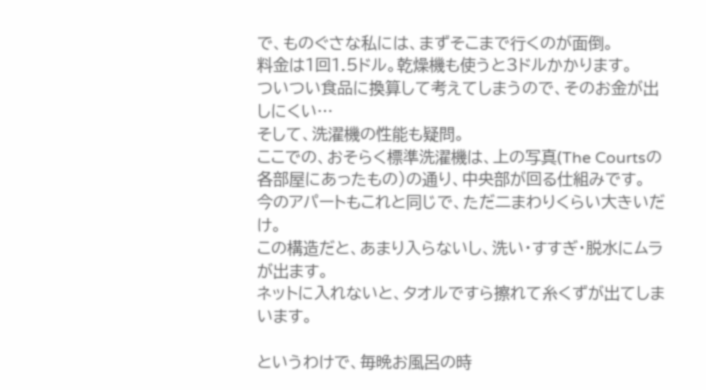で、ものぐさな私には、まずそこまで行くのが面倒。
料金は1回1.5ドル。乾燥機も使うと3ドルかかります。
ついつい食品に換算して考えてしまうので、そのお金が出しにくい…
そして、洗濯機の性能も疑問。
ここでの、おそらく標準洗濯機は、上の写真(The Courtsの各部屋にあったもの)の通り、中央部が回る仕組みです。
今のアパートもこれと同じで、ただ二まわりくらい大きいだけ。
この構造だと、あまり入らないし、洗い・すすぎ・脱水にムラが出ます。
ネットに入れないと、タオルですら擦れて糸くずが出てしまいます。

というわけで、毎晩お風呂の時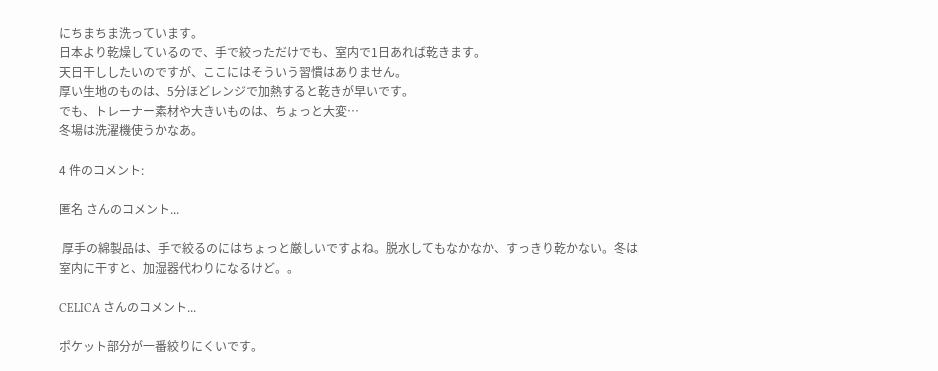にちまちま洗っています。
日本より乾燥しているので、手で絞っただけでも、室内で1日あれば乾きます。
天日干ししたいのですが、ここにはそういう習慣はありません。
厚い生地のものは、5分ほどレンジで加熱すると乾きが早いです。
でも、トレーナー素材や大きいものは、ちょっと大変…
冬場は洗濯機使うかなあ。

4 件のコメント:

匿名 さんのコメント...

 厚手の綿製品は、手で絞るのにはちょっと厳しいですよね。脱水してもなかなか、すっきり乾かない。冬は室内に干すと、加湿器代わりになるけど。。

CELICA さんのコメント...

ポケット部分が一番絞りにくいです。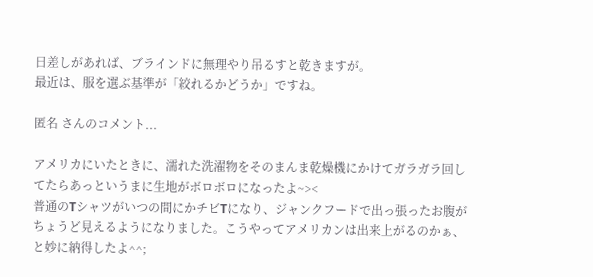日差しがあれば、ブラインドに無理やり吊るすと乾きますが。
最近は、服を選ぶ基準が「絞れるかどうか」ですね。

匿名 さんのコメント...

アメリカにいたときに、濡れた洗濯物をそのまんま乾燥機にかけてガラガラ回してたらあっというまに生地がボロボロになったよ~><
普通のTシャツがいつの間にかチビTになり、ジャンクフードで出っ張ったお腹がちょうど見えるようになりました。こうやってアメリカンは出来上がるのかぁ、と妙に納得したよ^^;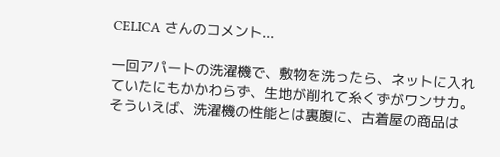CELICA さんのコメント...

一回アパートの洗濯機で、敷物を洗ったら、ネットに入れていたにもかかわらず、生地が削れて糸くずがワンサカ。
そういえば、洗濯機の性能とは裏腹に、古着屋の商品は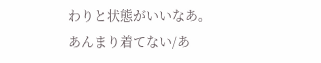わりと状態がいいなあ。
あんまり着てない/あ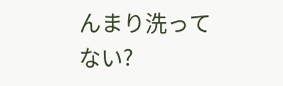んまり洗ってない?